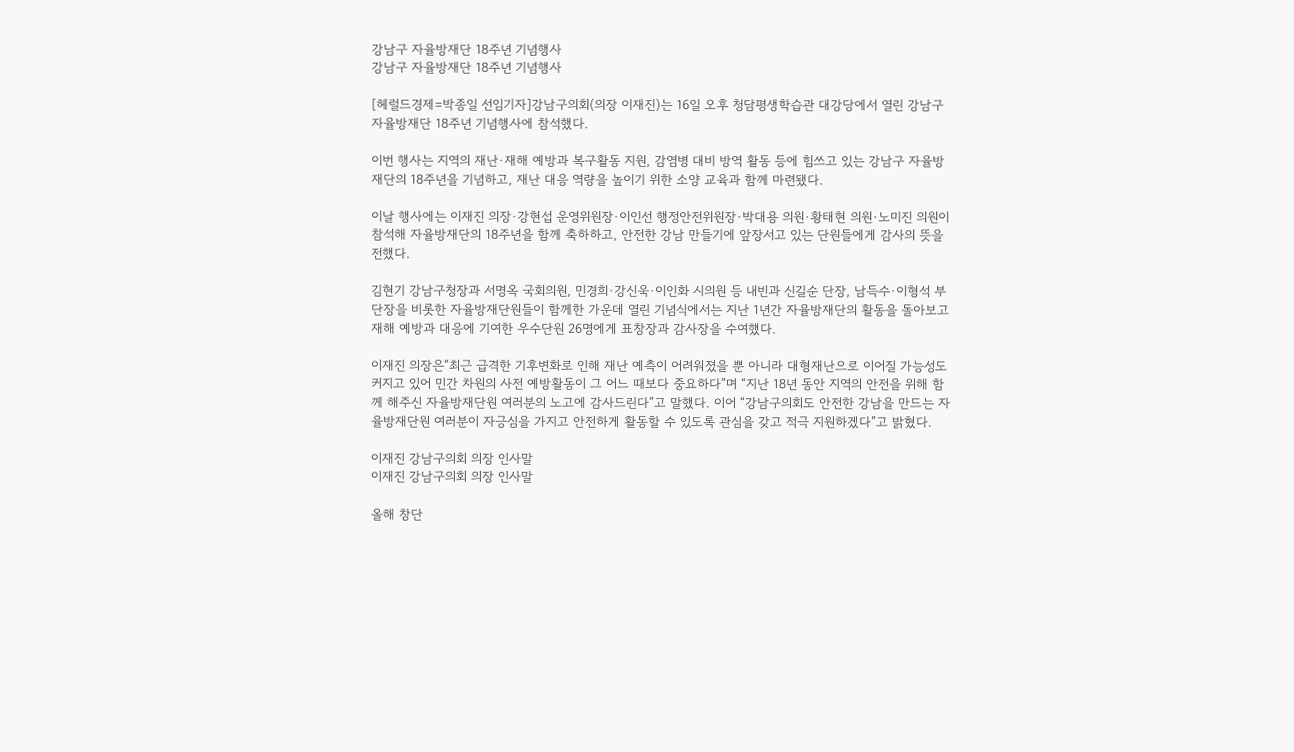강남구 자율방재단 18주년 기념행사
강남구 자율방재단 18주년 기념행사

[헤럴드경제=박종일 선임기자]강남구의회(의장 이재진)는 16일 오후 청담평생학습관 대강당에서 열린 강남구 자율방재단 18주년 기념행사에 참석했다.

이번 행사는 지역의 재난·재해 예방과 복구활동 지원, 감염병 대비 방역 활동 등에 힘쓰고 있는 강남구 자율방재단의 18주년을 기념하고, 재난 대응 역량을 높이기 위한 소양 교육과 함께 마련됐다.

이날 행사에는 이재진 의장·강현섭 운영위원장·이인선 행정안전위원장·박대용 의원·황태현 의원·노미진 의원이 참석해 자율방재단의 18주년을 함께 축하하고, 안전한 강남 만들기에 앞장서고 있는 단원들에게 감사의 뜻을 전했다.

김현기 강남구청장과 서명옥 국회의원, 민경희·강신욱·이인화 시의원 등 내빈과 신길순 단장, 남득수·이형석 부단장을 비롯한 자율방재단원들이 함께한 가운데 열린 기념식에서는 지난 1년간 자율방재단의 활동을 돌아보고 재해 예방과 대응에 기여한 우수단원 26명에게 표창장과 감사장을 수여했다.

이재진 의장은“최근 급격한 기후변화로 인해 재난 예측이 어려워졌을 뿐 아니라 대형재난으로 이어질 가능성도 커지고 있어 민간 차원의 사전 예방활동이 그 어느 때보다 중요하다”며 “지난 18년 동안 지역의 안전을 위해 함께 해주신 자율방재단원 여러분의 노고에 감사드린다”고 말했다. 이어 “강남구의회도 안전한 강남을 만드는 자율방재단원 여러분이 자긍심을 가지고 안전하게 활동할 수 있도록 관심을 갖고 적극 지원하겠다”고 밝혔다.

이재진 강남구의회 의장 인사말
이재진 강남구의회 의장 인사말

올해 창단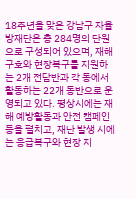18주년을 맞은 강남구 자율방재단은 총 284명의 단원으로 구성되어 있으며, 재해구호와 현장복구를 지원하는 2개 전담반과 각 동에서 활동하는 22개 동반으로 운영되고 있다. 평상시에는 재해 예방활동과 안전 캠페인 등을 펼치고, 재난 발생 시에는 응급복구와 현장 지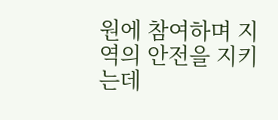원에 참여하며 지역의 안전을 지키는데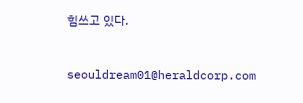힘쓰고 있다.


seouldream01@heraldcorp.com